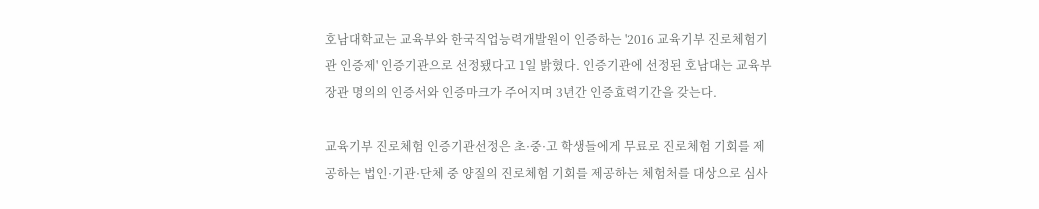호남대학교는 교육부와 한국직업능력개발원이 인증하는 '2016 교육기부 진로체험기관 인증제' 인증기관으로 선정됐다고 1일 밝혔다. 인증기관에 선정된 호남대는 교육부 장관 명의의 인증서와 인증마크가 주어지며 3년간 인증효력기간을 갖는다.

교육기부 진로체험 인증기관선정은 초·중·고 학생들에게 무료로 진로체험 기회를 제공하는 법인·기관·단체 중 양질의 진로체험 기회를 제공하는 체험처를 대상으로 심사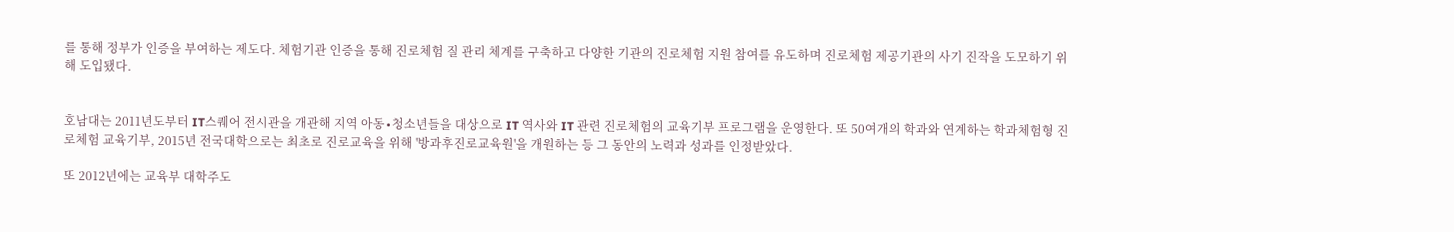를 통해 정부가 인증을 부여하는 제도다. 체험기관 인증을 통해 진로체험 질 관리 체계를 구축하고 다양한 기관의 진로체험 지원 참여를 유도하며 진로체험 제공기관의 사기 진작을 도모하기 위해 도입됐다.


호남대는 2011년도부터 IT스퀘어 전시관을 개관해 지역 아동∙청소년들을 대상으로 IT 역사와 IT 관련 진로체험의 교육기부 프로그램을 운영한다. 또 50여개의 학과와 연계하는 학과체험형 진로체험 교육기부, 2015년 전국대학으로는 최초로 진로교육을 위해 '방과후진로교육원'을 개원하는 등 그 동안의 노력과 성과를 인정받았다.

또 2012년에는 교육부 대학주도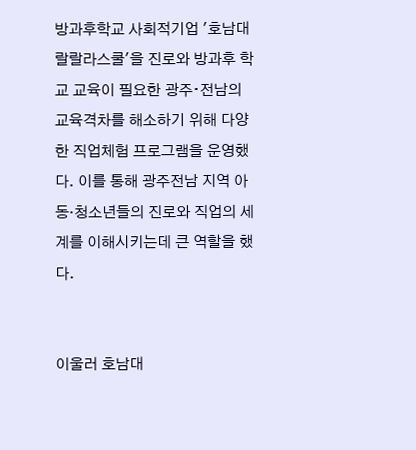방과후학교 사회적기업 '호남대랄랄라스쿨'을 진로와 방과후 학교 교육이 필요한 광주∙전남의 교육격차를 해소하기 위해 다양한 직업체험 프로그램을 운영했다. 이를 통해 광주전남 지역 아동·청소년들의 진로와 직업의 세계를 이해시키는데 큰 역할을 했다.


이울러 호남대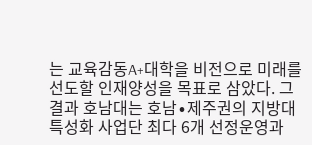는 교육감동A+대학을 비전으로 미래를 선도할 인재양성을 목표로 삼았다. 그 결과 호남대는 호남∙제주권의 지방대 특성화 사업단 최다 6개 선정운영과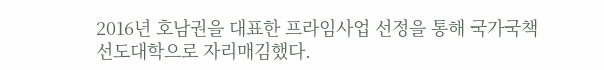2016년 호남권을 대표한 프라임사업 선정을 통해 국가국책 선도대학으로 자리매김했다.